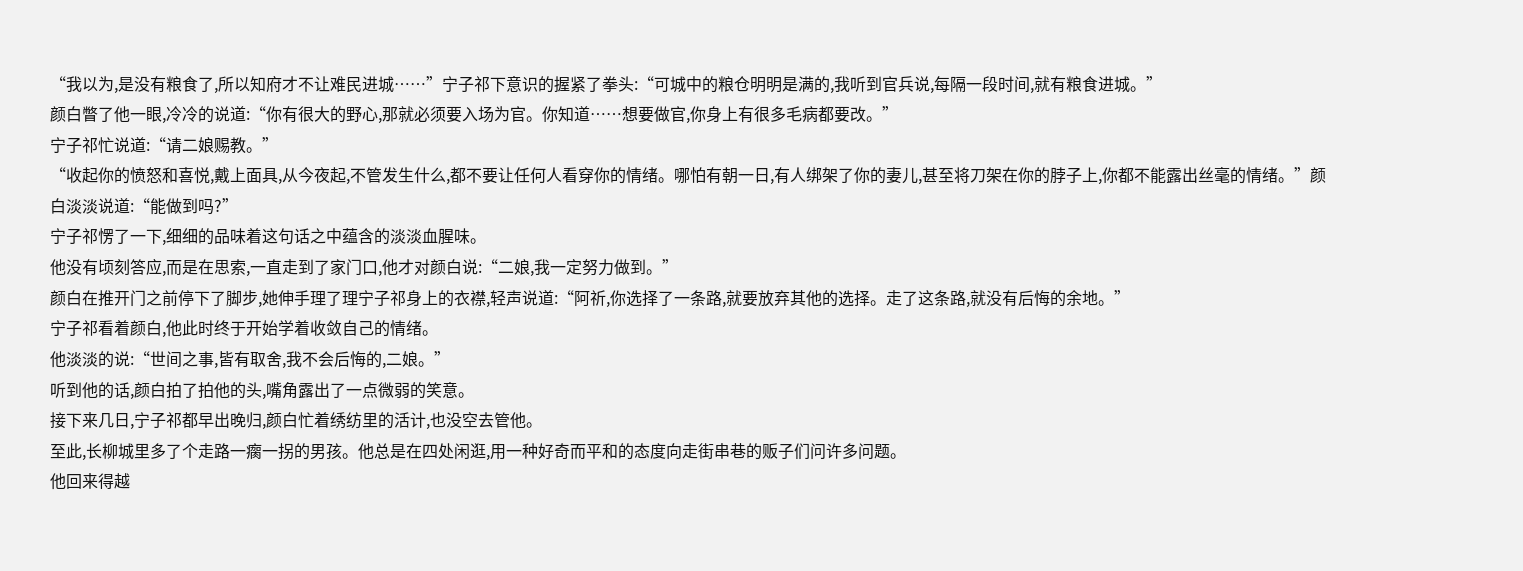“我以为,是没有粮食了,所以知府才不让难民进城……”宁子祁下意识的握紧了拳头:“可城中的粮仓明明是满的,我听到官兵说,每隔一段时间,就有粮食进城。”
颜白瞥了他一眼,冷冷的说道:“你有很大的野心,那就必须要入场为官。你知道……想要做官,你身上有很多毛病都要改。”
宁子祁忙说道:“请二娘赐教。”
“收起你的愤怒和喜悦,戴上面具,从今夜起,不管发生什么,都不要让任何人看穿你的情绪。哪怕有朝一日,有人绑架了你的妻儿,甚至将刀架在你的脖子上,你都不能露出丝毫的情绪。”颜白淡淡说道:“能做到吗?”
宁子祁愣了一下,细细的品味着这句话之中蕴含的淡淡血腥味。
他没有顷刻答应,而是在思索,一直走到了家门口,他才对颜白说:“二娘,我一定努力做到。”
颜白在推开门之前停下了脚步,她伸手理了理宁子祁身上的衣襟,轻声说道:“阿祈,你选择了一条路,就要放弃其他的选择。走了这条路,就没有后悔的余地。”
宁子祁看着颜白,他此时终于开始学着收敛自己的情绪。
他淡淡的说:“世间之事,皆有取舍,我不会后悔的,二娘。”
听到他的话,颜白拍了拍他的头,嘴角露出了一点微弱的笑意。
接下来几日,宁子祁都早出晚归,颜白忙着绣纺里的活计,也没空去管他。
至此,长柳城里多了个走路一瘸一拐的男孩。他总是在四处闲逛,用一种好奇而平和的态度向走街串巷的贩子们问许多问题。
他回来得越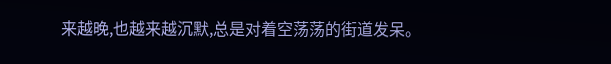来越晚,也越来越沉默,总是对着空荡荡的街道发呆。